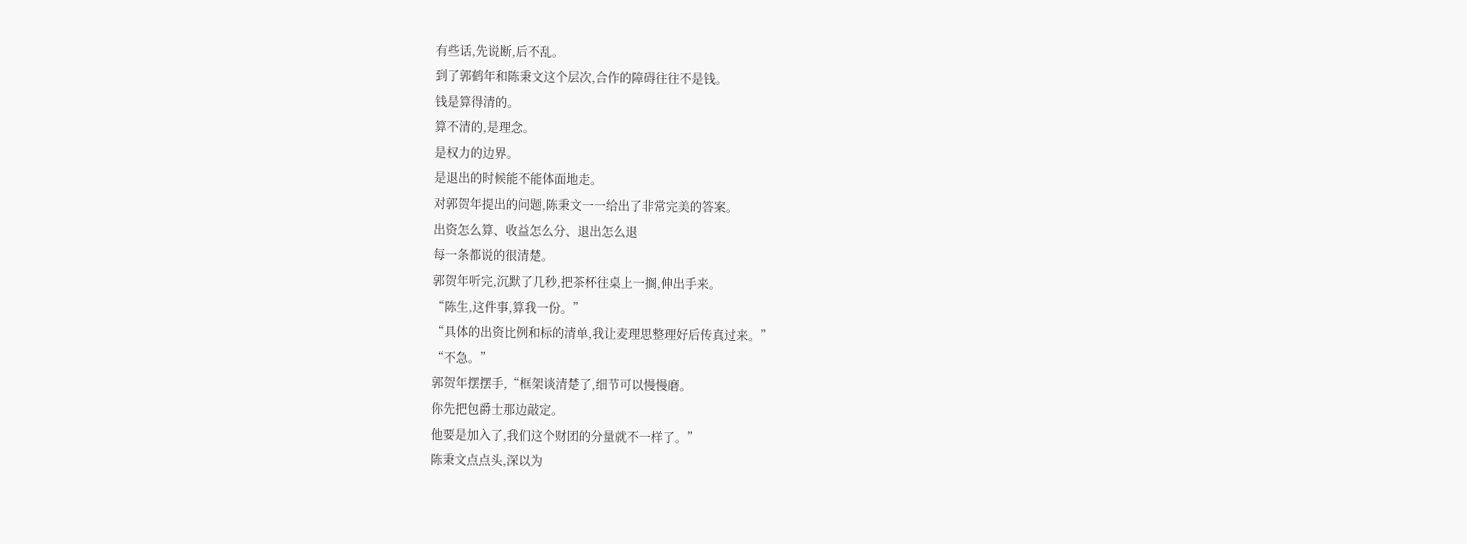有些话,先说断,后不乱。
到了郭鹤年和陈秉文这个层次,合作的障碍往往不是钱。
钱是算得清的。
算不清的,是理念。
是权力的边界。
是退出的时候能不能体面地走。
对郭贺年提出的问题,陈秉文一一给出了非常完美的答案。
出资怎么算、收益怎么分、退出怎么退
每一条都说的很清楚。
郭贺年听完,沉默了几秒,把茶杯往桌上一搁,伸出手来。
“陈生,这件事,算我一份。”
“具体的出资比例和标的清单,我让麦理思整理好后传真过来。”
“不急。”
郭贺年摆摆手,“框架谈清楚了,细节可以慢慢磨。
你先把包爵士那边敲定。
他要是加入了,我们这个财团的分量就不一样了。”
陈秉文点点头,深以为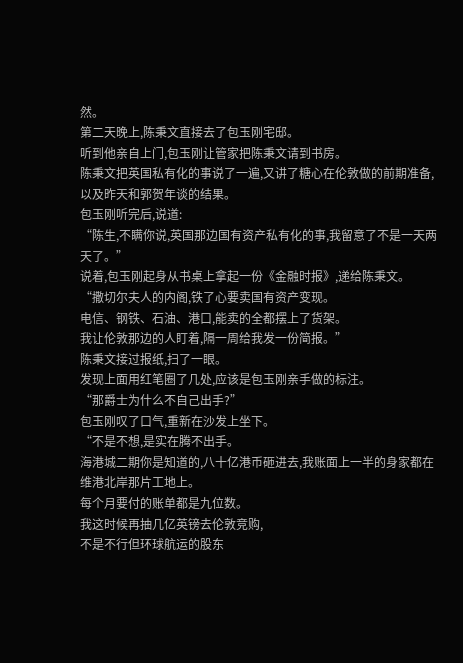然。
第二天晚上,陈秉文直接去了包玉刚宅邸。
听到他亲自上门,包玉刚让管家把陈秉文请到书房。
陈秉文把英国私有化的事说了一遍,又讲了糖心在伦敦做的前期准备,以及昨天和郭贺年谈的结果。
包玉刚听完后,说道:
“陈生,不瞒你说,英国那边国有资产私有化的事,我留意了不是一天两天了。”
说着,包玉刚起身从书桌上拿起一份《金融时报》,递给陈秉文。
“撒切尔夫人的内阁,铁了心要卖国有资产变现。
电信、钢铁、石油、港口,能卖的全都摆上了货架。
我让伦敦那边的人盯着,隔一周给我发一份简报。”
陈秉文接过报纸,扫了一眼。
发现上面用红笔圈了几处,应该是包玉刚亲手做的标注。
“那爵士为什么不自己出手?”
包玉刚叹了口气,重新在沙发上坐下。
“不是不想,是实在腾不出手。
海港城二期你是知道的,八十亿港币砸进去,我账面上一半的身家都在维港北岸那片工地上。
每个月要付的账单都是九位数。
我这时候再抽几亿英镑去伦敦竞购,
不是不行但环球航运的股东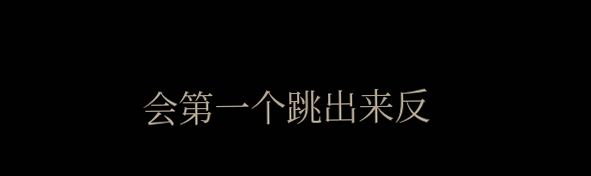会第一个跳出来反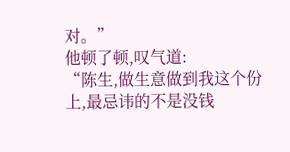对。”
他顿了顿,叹气道:
“陈生,做生意做到我这个份上,最忌讳的不是没钱